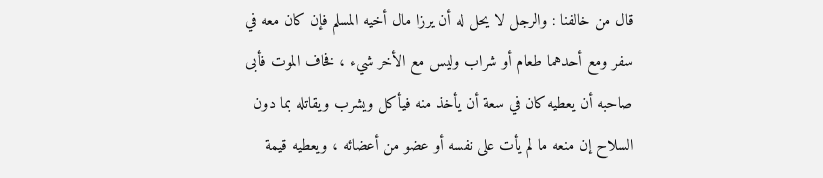قال من خالفنا : والرجل لا يحل له أن يرزا مال أخيه المسلم فإن كان معه في سفر ومع أحدهما طعام أو شراب وليس مع الأخر شيء ، فخاف الموت فأبى صاحبه أن يعطيه كان في سعة أن يأخذ منه فيأكل ويشرب ويقاتله بما دون السلاح إن منعه ما لم يأت على نفسه أو عضو من أعضائه ، ويعطيه قيمة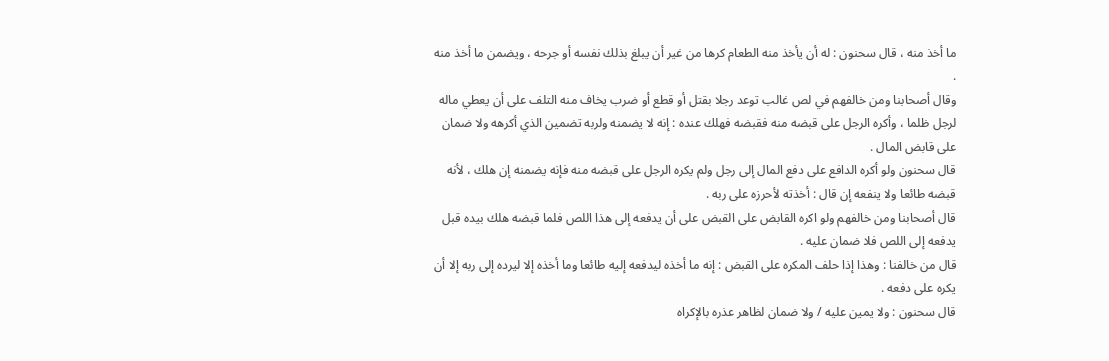ما أخذ منه ، قال سحنون : له أن يأخذ منه الطعام كرها من غير أن يبلغ بذلك نفسه أو جرحه ، ويضمن ما أخذ منه .
وقال أصحابنا ومن خالفهم في لص غالب توعد رجلا بقتل أو قطع أو ضرب يخاف منه التلف على أن يعطي ماله لرجل ظلما ، وأكره الرجل على قبضه منه فقبضه فهلك عنده : إنه لا يضمنه ولربه تضمين الذي أكرهه ولا ضمان على قابض المال .
قال سحنون ولو أكره الدافع على دفع المال إلى رجل ولم يكره الرجل على قبضه منه فإنه يضمنه إن هلك ، لأنه قبضه طائعا ولا ينفعه إن قال : أخذته لأحرزه على ربه .
قال أصحابنا ومن خالفهم ولو اكره القابض على القبض على أن يدفعه إلى هذا اللص فلما قبضه هلك بيده قبل يدفعه إلى اللص فلا ضمان عليه .
قال من خالفنا : وهذا إذا حلف المكره على القبض : إنه ما أخذه ليدفعه إليه طائعا وما أخذه إلا ليرده إلى ربه إلا أن يكره على دفعه .
قال سحنون : ولا يمين عليه / ولا ضمان لظاهر عذره بالإكراه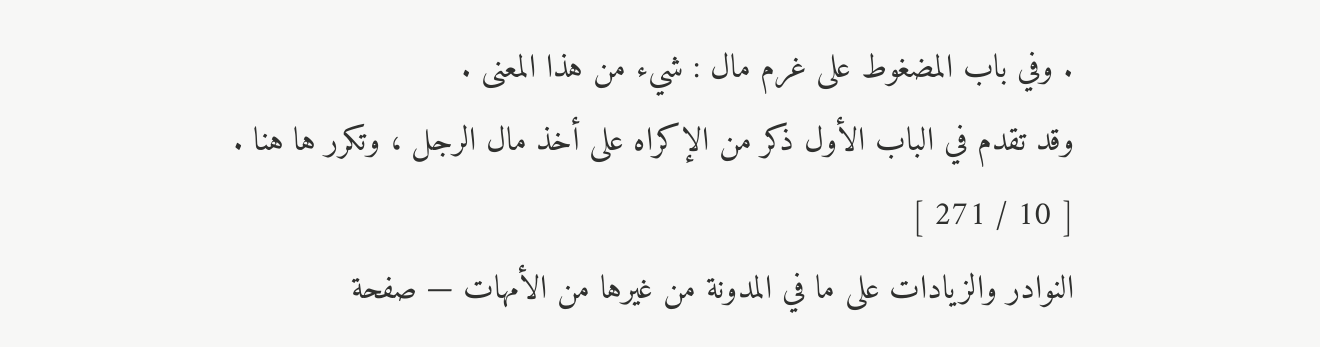. وفي باب المضغوط على غرم مال : شيء من هذا المعنى .
وقد تقدم في الباب الأول ذكر من الإكراه على أخذ مال الرجل ، وتكرر ها هنا .
[ 10 / 271 ]
النوادر والزيادات على ما في المدونة من غيرها من الأمهات — صفحة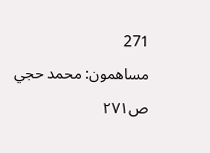271
مساهمون: محمد حجي
ص٢٧١